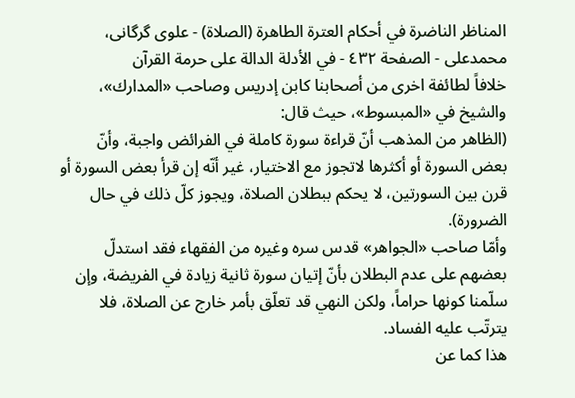المناظر الناضرة في أحکام العترة الطاهرة (الصلاة) - علوی گرگانی، محمدعلی - الصفحة ٤٣٢ - في الأدلة الدالة على حرمة القرآن
خلافاً لطائفة اخرى من أصحابنا كابن إدريس وصاحب «المدارك»، والشيخ في «المبسوط»، حيث قال:
(الظاهر من المذهب أنّ قراءة سورة كاملة في الفرائض واجبة، وأنّ بعض السورة أو أكثرها لاتجوز مع الاختيار، غير أنّه إن قرأ بعض السورة أو قرن بين السورتين، لا يحكم ببطلان الصلاة، ويجوز كلّ ذلك في حال الضرورة).
وأمّا صاحب «الجواهر» قدس سره وغيره من الفقهاء فقد استدلّ بعضهم على عدم البطلان بأنّ إتيان سورة ثانية زيادة في الفريضة، وإن سلّمنا كونها حراماً، ولكن النهي قد تعلّق بأمر خارج عن الصلاة، فلا يترتّب عليه الفساد.
هذا كما عن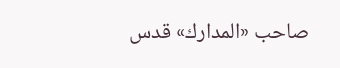صاحب «المدارك» قدس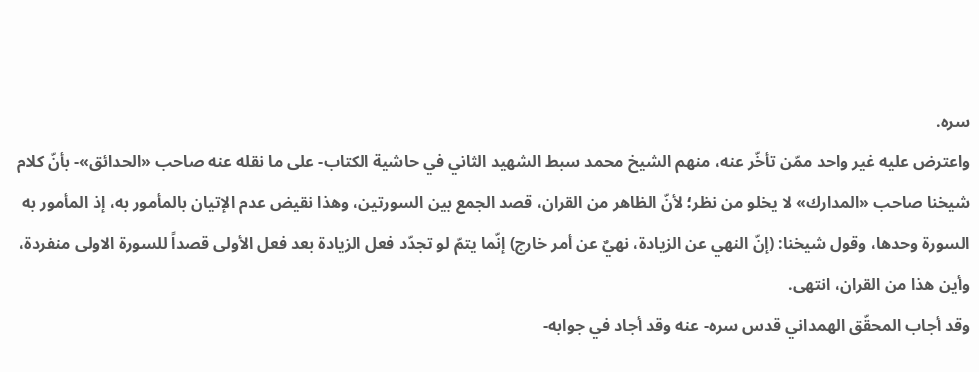سره.
واعترض عليه غير واحد ممّن تأخّر عنه، منهم الشيخ محمد سبط الشهيد الثاني في حاشية الكتاب- على ما نقله عنه صاحب «الحدائق»- بأنّ كلام شيخنا صاحب «المدارك» لا يخلو من نظر؛ لأنّ الظاهر من القران، قصد الجمع بين السورتين، وهذا نقيض عدم الإتيان بالمأمور به، إذ المأمور به السورة وحدها، وقول شيخنا: (إنّ النهي عن الزيادة، نهيٌ عن أمر خارج) إنّما يتمّ لو تجدّد فعل الزيادة بعد فعل الأولى قصداً للسورة الاولى منفردة، وأين هذا من القران، انتهى.
وقد أجاب المحقّق الهمداني قدس سره- عنه وقد أجاد في جوابه-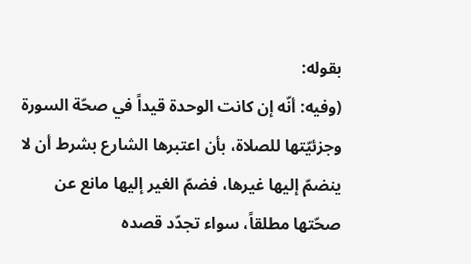بقوله:
(وفيه: أنّه إن كانت الوحدة قيداً في صحّة السورة وجزئيّتها للصلاة، بأن اعتبرها الشارع بشرط أن لا ينضمّ إليها غيرها، فضمّ الغير إليها مانع عن صحّتها مطلقاً، سواء تجدّد قصده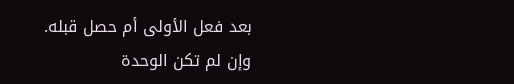بعد فعل الأولى أم حصل قبله.
وإن لم تكن الوحدة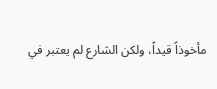مأخوذاً قيداً، ولكن الشارع لم يعتبر في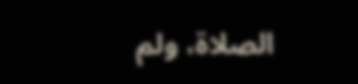الصلاة، ولم